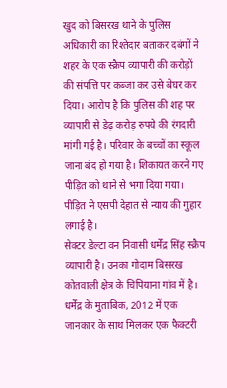खुद को बिसरख थाने के पुलिस अधिकारी का रिश्तेदार बताकर दबंगों ने शहर के एक स्क्रैप व्यापारी की करोड़ों की संपत्ति पर कब्जा कर उसे बेघर कर दिया। आरोप है कि पुलिस की शह पर व्यापारी से डेढ़ करोड़ रुपये की रंगदारी मांगी गई है। परिवार के बच्चों का स्कूल जाना बंद हो गया है। शिकायत करने गए पीड़ित को थाने से भगा दिया गया। पीड़ित ने एसपी देहात से न्याय की गुहार लगाई है।
सेक्टर डेल्टा वन निवासी धर्मेंद्र सिंह स्क्रैप व्यापारी है। उनका गोदाम बिसरख कोतवाली क्षेत्र के चिपियाना गांव में है। धर्मेंद्र के मुताबिक, 2012 में एक जानकार के साथ मिलकर एक फैक्टरी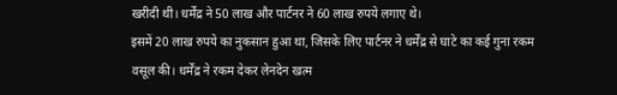खरीदी थी। धर्मेंद्र ने 50 लाख और पार्टनर ने 60 लाख रुपये लगाए थे।
इसमें 20 लाख रुपये का नुकसान हुआ था, जिसके लिए पार्टनर ने धर्मेंद्र से घाटे का कई गुना रकम वसूल की। धर्मेंद्र ने रकम देकर लेनदेन खत्म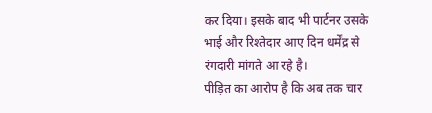कर दिया। इसके बाद भी पार्टनर उसके भाई और रिश्तेदार आए दिन धर्मेंद्र से रंगदारी मांगते आ रहे है।
पीड़ित का आरोप है कि अब तक चार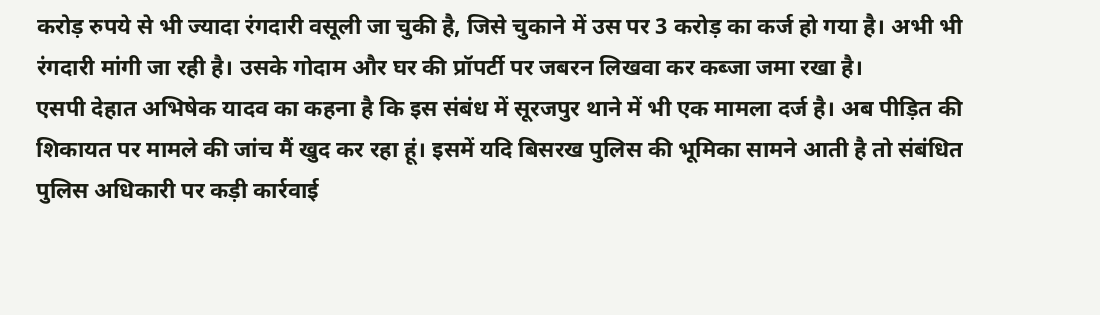करोड़ रुपये से भी ज्यादा रंगदारी वसूली जा चुकी है, जिसे चुकाने में उस पर 3 करोड़ का कर्ज हो गया है। अभी भी रंगदारी मांगी जा रही है। उसके गोदाम और घर की प्रॉपर्टी पर जबरन लिखवा कर कब्जा जमा रखा है।
एसपी देहात अभिषेक यादव का कहना है कि इस संबंध में सूरजपुर थाने में भी एक मामला दर्ज है। अब पीड़ित की शिकायत पर मामले की जांच मैं खुद कर रहा हूं। इसमें यदि बिसरख पुलिस की भूमिका सामने आती है तो संबंधित पुलिस अधिकारी पर कड़ी कार्रवाई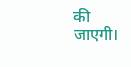की जाएगी।